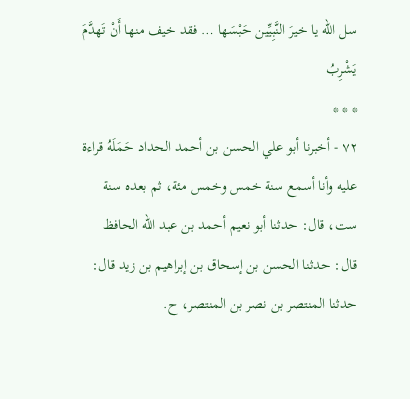سل الله يا خيرَ النَّبِيِّين حَبْسَها … فقد خيف منها أَنْ تَهدَّمَ يَشْرِبُ
* * *
٧٢ - أخبرنا أبو علي الحسن بن أحمد الحداد حَمَلَهُ قراءة عليه وأنا أسمع سنة خمس وخمس مئة، ثم بعده سنة ست، قال: حدثنا أبو نعيم أحمد بن عبد الله الحافظ قال: حدثنا الحسن بن إسحاق بن إبراهيم بن زيد قال: حدثنا المنتصر بن نصر بن المنتصر، ح.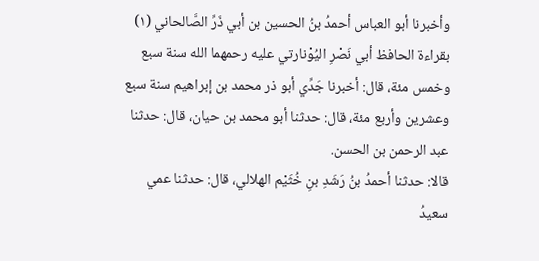وأخبرنا أبو العباس أحمدُ بنُ الحسين بن أبي ذَرِّ الصَّالحاني (١) بقراءة الحافظ أبي نَصْرِ اليُوْنارتي عليه رحمهما الله سنة سبع وخمس مئة، قال: أخبرنا جَدِّي أبو ذر محمد بن إبراهيم سنة سبع وعشرين وأربع مئة، قال: حدثنا أبو محمد بن حيان، قال: حدثنا عبد الرحمن بن الحسن.
قالا: حدثنا أحمدُ بنُ رَشَدِ بنِ خُثَيْم الهلالي، قال: حدثنا عمي سعيدُ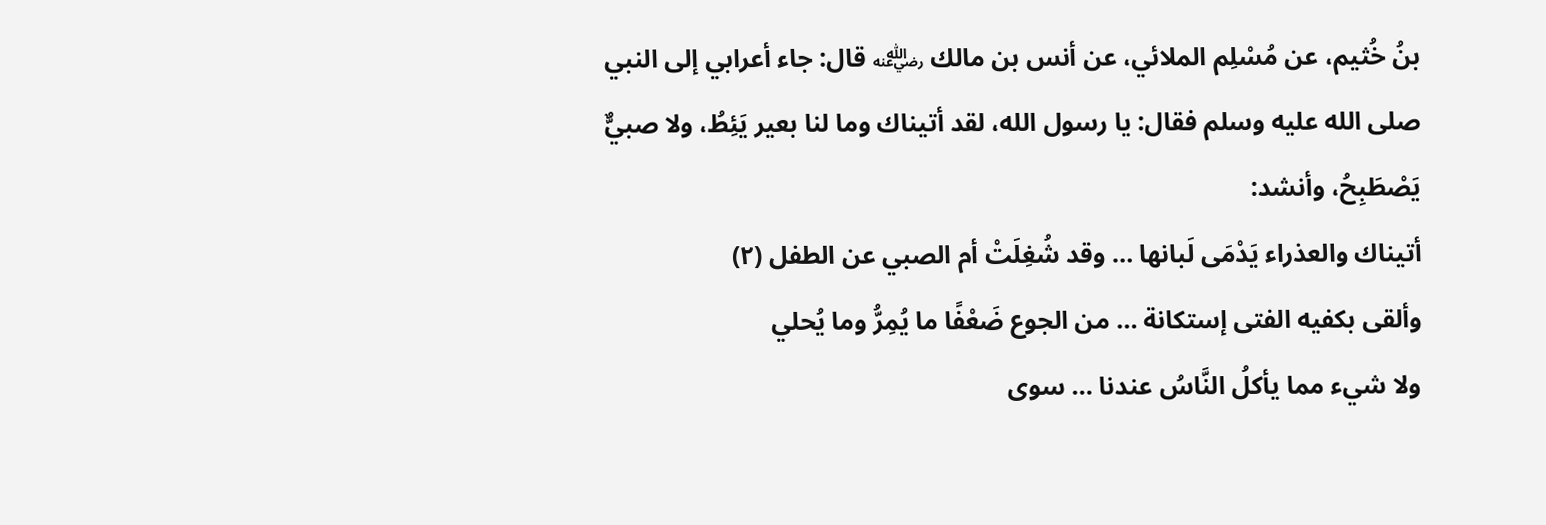بنُ خُثيم، عن مُسْلِم الملائي، عن أنس بن مالك ﵁ قال: جاء أعرابي إلى النبي صلى الله عليه وسلم فقال: يا رسول الله، لقد أتيناك وما لنا بعير يَئِطُ، ولا صبيٌّ يَصْطَبِحُ، وأنشد:
أتيناك والعذراء يَدْمَى لَبانها … وقد شُغِلَتْ أم الصبي عن الطفل (٢)
وألقى بكفيه الفتى إستكانة … من الجوع ضَعْفًا ما يُمِرُّ وما يُحلي
ولا شيء مما يأكلُ النَّاسُ عندنا … سوى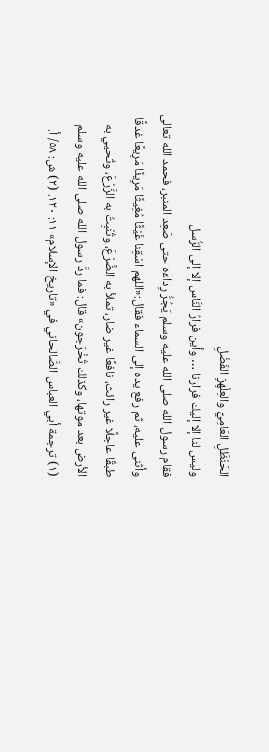الحَنْظَلِ العَامِيِّ والعِلْهِزِ الفَضْلِ
وليس لنا إلا إليك فرارنا … وأين فرارُ النَّاس إلا إلى الرُّسل
فقام رسول الله صلى الله عليه وسلم يَجُرُّ رِداءَه حتى صَعِد المنبر، فحمد الله تعالى وأثنى عليه، ثم رفع يده إلى السماء فقال:«اللهم اسْقِنا غَيْثًا مُغِيثًا مَرِيئًا مَرِيعًا غدقًا طبقًا عاجلًا غير رائث، نافعًا غير ضار، تملأ به الضَّرْعَ، وتُنْبِتُ به الزَّرْعَ، وتُحيي به الأرض بعد موتها، وكذلك تُخْرَجون» قال: فما ردَّ رسول الله صلى الله عليه وسلم
(١) ترجمة أبي العباس الصَّالحاني في «تاريخ الإسلام» ١١: ١٢٠. (٢) ش: ٥٨/ أ.